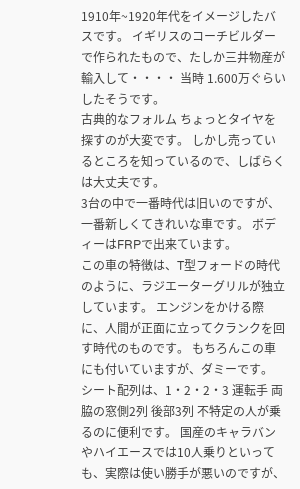1910年~1920年代をイメージしたバスです。 イギリスのコーチビルダーで作られたもので、たしか三井物産が輸入して・・・・ 当時 1.600万ぐらいしたそうです。
古典的なフォルム ちょっとタイヤを探すのが大変です。 しかし売っているところを知っているので、しばらくは大丈夫です。
3台の中で一番時代は旧いのですが、一番新しくてきれいな車です。 ボディーはFRPで出来ています。
この車の特徴は、T型フォードの時代のように、ラジエーターグリルが独立しています。 エンジンをかける際に、人間が正面に立ってクランクを回す時代のものです。 もちろんこの車にも付いていますが、ダミーです。
シート配列は、1・2・2・3 運転手 両脇の窓側2列 後部3列 不特定の人が乗るのに便利です。 国産のキャラバンやハイエースでは10人乗りといっても、実際は使い勝手が悪いのですが、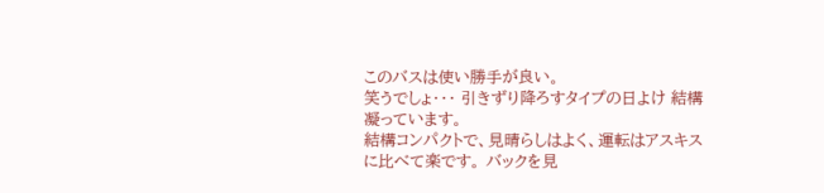このバスは使い勝手が良い。
笑うでしょ・・・ 引きずり降ろすタイプの日よけ 結構凝っています。
結構コンパクトで、見晴らしはよく、運転はアスキスに比べて楽です。 バックを見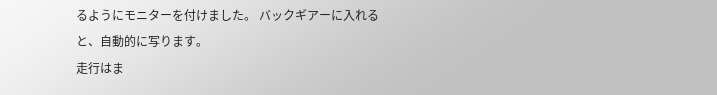るようにモニターを付けました。 バックギアーに入れると、自動的に写ります。
走行はま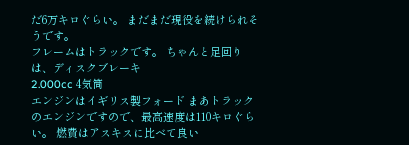だ6万キロぐらい。 まだまだ現役を続けられそうです。
フレームはトラックです。 ちゃんと足回りは、ディスクブレーキ
2.000cc 4気筒
エンジンはイギリス製フォード まあトラックのエンジンですので、最高速度は110キロぐらい。 燃費はアスキスに比べて良い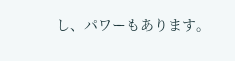し、パワーもあります。